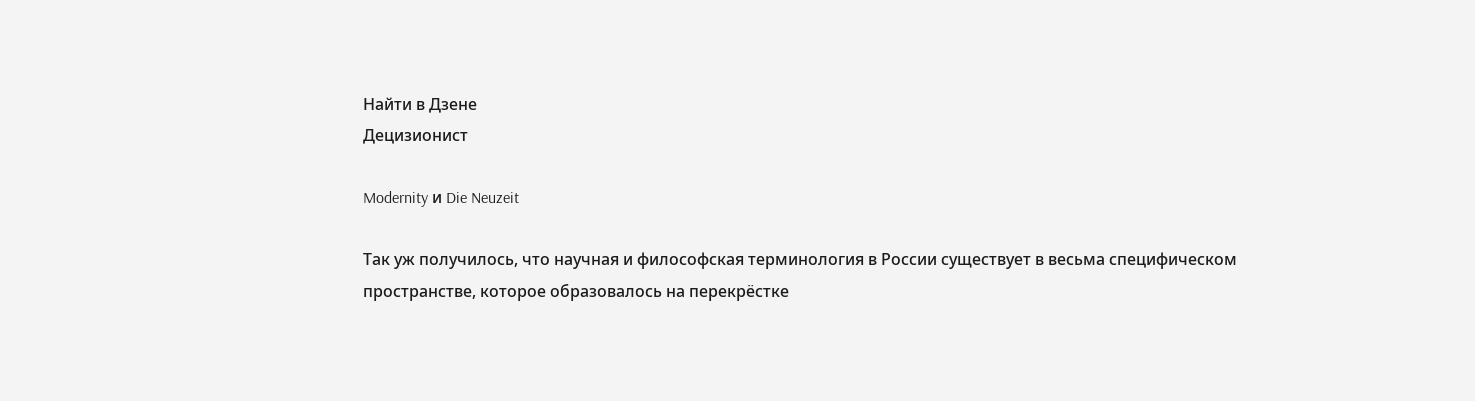Найти в Дзене
Децизионист

Modernity и Die Neuzeit

Так уж получилось, что научная и философская терминология в России существует в весьма специфическом пространстве, которое образовалось на перекрёстке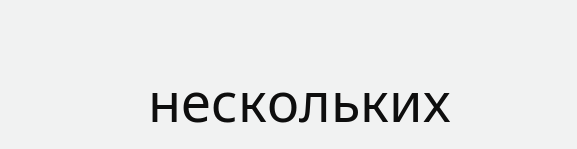нескольких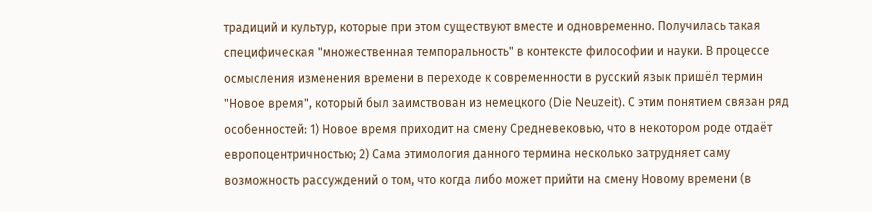традиций и культур, которые при этом существуют вместе и одновременно. Получилась такая специфическая "множественная темпоральность" в контексте философии и науки. В процессе осмысления изменения времени в переходе к современности в русский язык пришёл термин "Новое время", который был заимствован из немецкого (Die Neuzeit). С этим понятием связан ряд особенностей: 1) Новое время приходит на смену Средневековью, что в некотором роде отдаёт европоцентричностью; 2) Сама этимология данного термина несколько затрудняет саму возможность рассуждений о том, что когда либо может прийти на смену Новому времени (в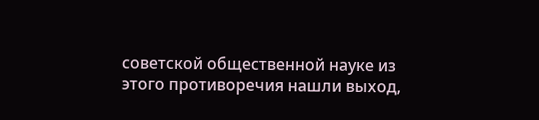советской общественной науке из этого противоречия нашли выход,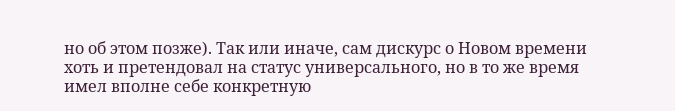но об этом позже). Так или иначе, сам дискурс о Новом времени хоть и претендовал на статус универсального, но в то же время имел вполне себе конкретную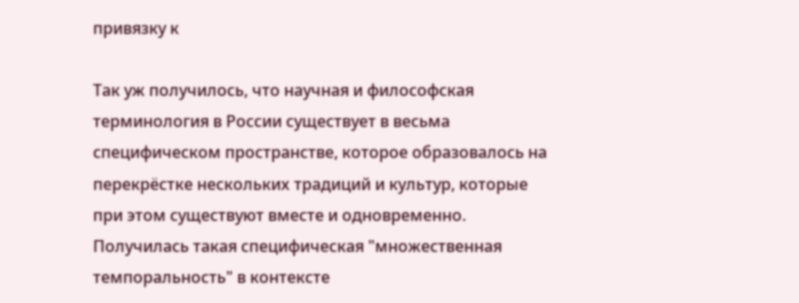привязку к

Так уж получилось, что научная и философская терминология в России существует в весьма специфическом пространстве, которое образовалось на перекрёстке нескольких традиций и культур, которые при этом существуют вместе и одновременно. Получилась такая специфическая "множественная темпоральность" в контексте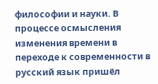философии и науки. В процессе осмысления изменения времени в переходе к современности в русский язык пришёл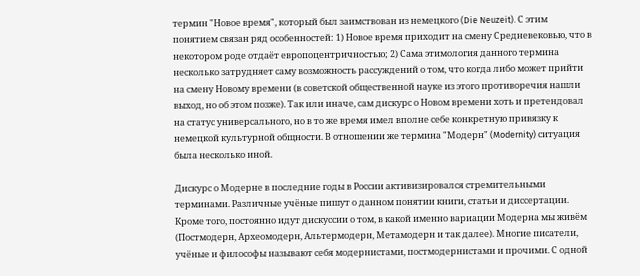термин "Новое время", который был заимствован из немецкого (Die Neuzeit). С этим понятием связан ряд особенностей: 1) Новое время приходит на смену Средневековью, что в некотором роде отдаёт европоцентричностью; 2) Сама этимология данного термина несколько затрудняет саму возможность рассуждений о том, что когда либо может прийти на смену Новому времени (в советской общественной науке из этого противоречия нашли выход, но об этом позже). Так или иначе, сам дискурс о Новом времени хоть и претендовал на статус универсального, но в то же время имел вполне себе конкретную привязку к немецкой культурной общности. В отношении же термина "Модерн" (Modernity) ситуация была несколько иной.

Дискурс о Модерне в последние годы в России активизировался стремительными терминами. Различные учёные пишут о данном понятии книги, статьи и диссертации. Кроме того, постоянно идут дискуссии о том, в какой именно вариации Модерна мы живём (Постмодерн, Археомодерн, Альтермодерн, Метамодерн и так далее). Многие писатели, учёные и философы называют себя модернистами, постмодернистами и прочими. С одной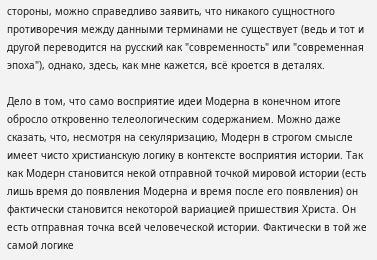стороны, можно справедливо заявить, что никакого сущностного противоречия между данными терминами не существует (ведь и тот и другой переводится на русский как "современность" или "современная эпоха"), однако, здесь, как мне кажется, всё кроется в деталях.

Дело в том, что само восприятие идеи Модерна в конечном итоге обросло откровенно телеологическим содержанием. Можно даже сказать, что, несмотря на секуляризацию, Модерн в строгом смысле имеет чисто христианскую логику в контексте восприятия истории. Так как Модерн становится некой отправной точкой мировой истории (есть лишь время до появления Модерна и время после его появления) он фактически становится некоторой вариацией пришествия Христа. Он есть отправная точка всей человеческой истории. Фактически в той же самой логике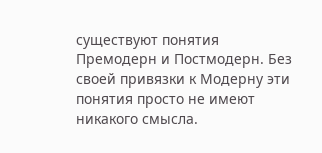существуют понятия Премодерн и Постмодерн. Без своей привязки к Модерну эти понятия просто не имеют никакого смысла.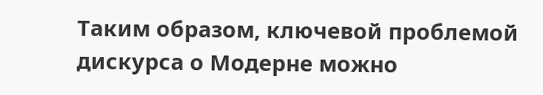Таким образом, ключевой проблемой дискурса о Модерне можно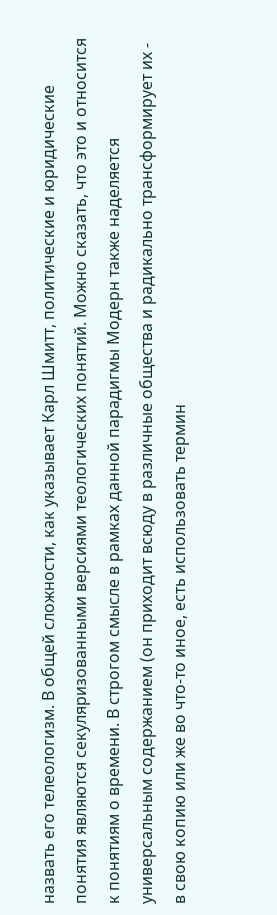назвать его телеологизм. В общей сложности, как указывает Карл Шмитт, политические и юридические понятия являются секуляризованными версиями теологических понятий. Можно сказать, что это и относится к понятиям о времени. В строгом смысле в рамках данной парадигмы Модерн также наделяется универсальным содержанием (он приходит всюду в различные общества и радикально трансформирует их - в свою копию или же во что-то иное, есть использовать термин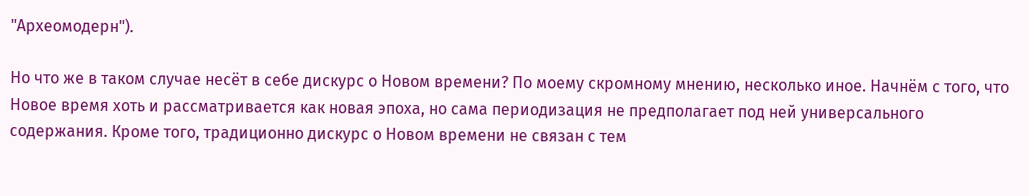"Археомодерн").

Но что же в таком случае несёт в себе дискурс о Новом времени? По моему скромному мнению, несколько иное. Начнём с того, что Новое время хоть и рассматривается как новая эпоха, но сама периодизация не предполагает под ней универсального содержания. Кроме того, традиционно дискурс о Новом времени не связан с тем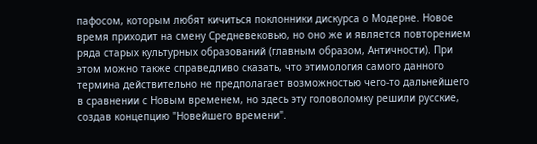пафосом, которым любят кичиться поклонники дискурса о Модерне. Новое время приходит на смену Средневековью, но оно же и является повторением ряда старых культурных образований (главным образом, Античности). При этом можно также справедливо сказать, что этимология самого данного термина действительно не предполагает возможностью чего-то дальнейшего в сравнении с Новым временем, но здесь эту головоломку решили русские, создав концепцию "Новейшего времени".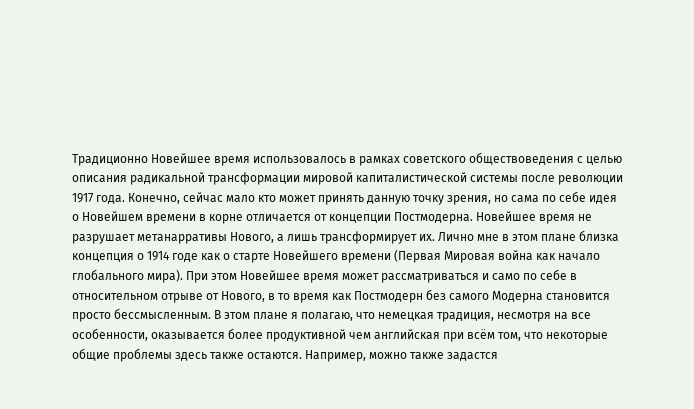Традиционно Новейшее время использовалось в рамках советского обществоведения с целью описания радикальной трансформации мировой капиталистической системы после революции 1917 года. Конечно, сейчас мало кто может принять данную точку зрения, но сама по себе идея о Новейшем времени в корне отличается от концепции Постмодерна. Новейшее время не разрушает метанарративы Нового, а лишь трансформирует их. Лично мне в этом плане близка концепция о 1914 годе как о старте Новейшего времени (Первая Мировая война как начало глобального мира). При этом Новейшее время может рассматриваться и само по себе в относительном отрыве от Нового, в то время как Постмодерн без самого Модерна становится просто бессмысленным. В этом плане я полагаю, что немецкая традиция, несмотря на все особенности, оказывается более продуктивной чем английская при всём том, что некоторые общие проблемы здесь также остаются. Например, можно также задастся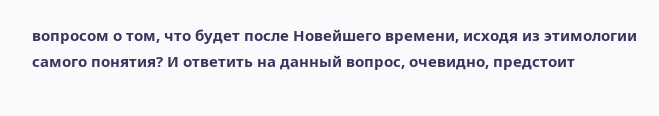вопросом о том, что будет после Новейшего времени, исходя из этимологии самого понятия? И ответить на данный вопрос, очевидно, предстоит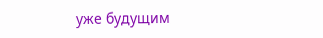уже будущим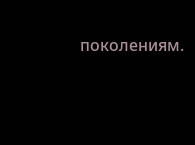поколениям.